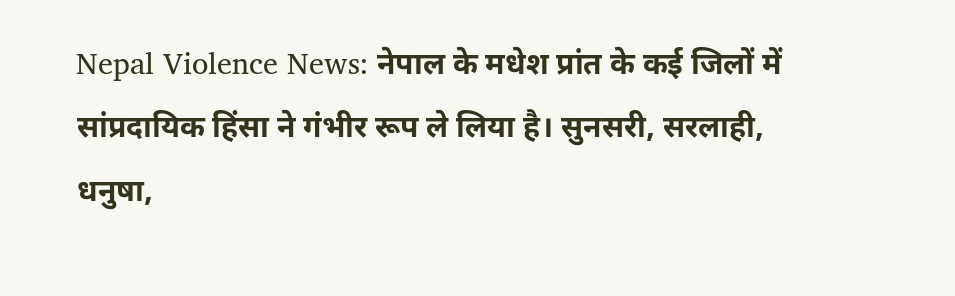Nepal Violence News: नेपाल के मधेश प्रांत के कई जिलों में सांप्रदायिक हिंसा ने गंभीर रूप ले लिया है। सुनसरी, सरलाही, धनुषा,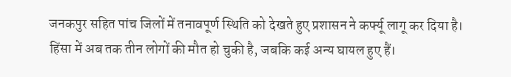जनकपुर सहित पांच जिलों में तनावपूर्ण स्थिति को देखते हुए प्रशासन ने कर्फ्यू लागू कर दिया है। हिंसा में अब तक तीन लोगों की मौत हो चुकी है, जबकि कई अन्य घायल हुए हैं।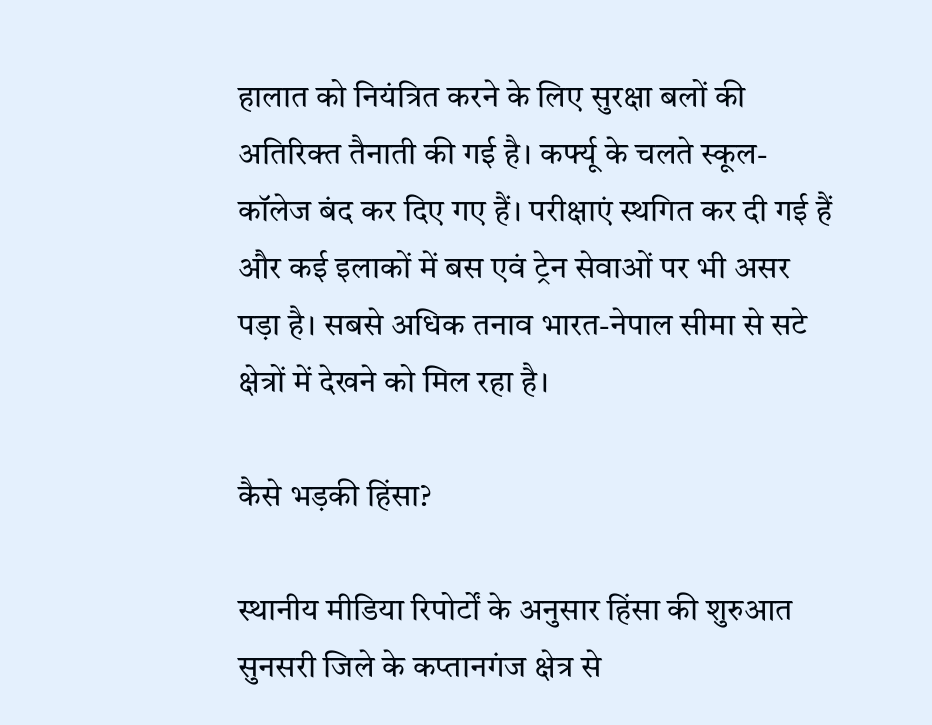हालात को नियंत्रित करने के लिए सुरक्षा बलों की अतिरिक्त तैनाती की गई है। कर्फ्यू के चलते स्कूल-कॉलेज बंद कर दिए गए हैं। परीक्षाएं स्थगित कर दी गई हैं और कई इलाकों में बस एवं ट्रेन सेवाओं पर भी असर पड़ा है। सबसे अधिक तनाव भारत-नेपाल सीमा से सटे क्षेत्रों में देखने को मिल रहा है।

कैसे भड़की हिंसा?

स्थानीय मीडिया रिपोर्टों के अनुसार हिंसा की शुरुआत सुनसरी जिले के कप्तानगंज क्षेत्र से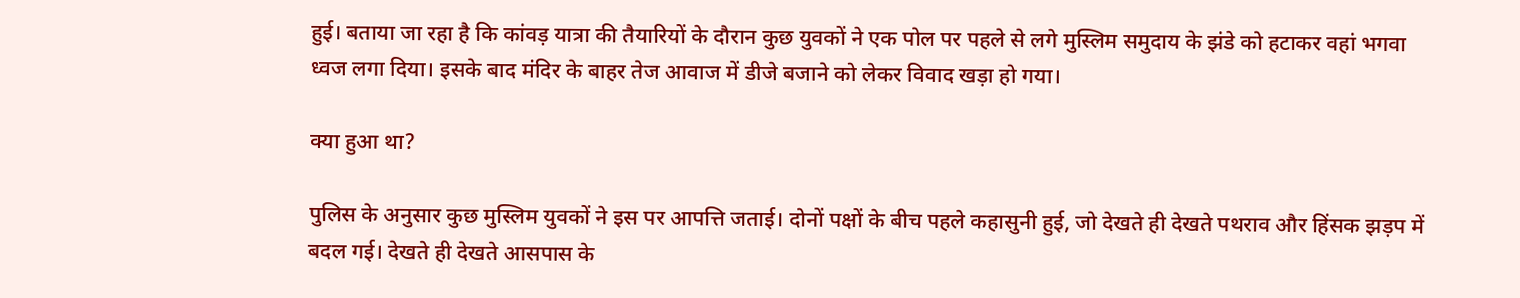हुई। बताया जा रहा है कि कांवड़ यात्रा की तैयारियों के दौरान कुछ युवकों ने एक पोल पर पहले से लगे मुस्लिम समुदाय के झंडे को हटाकर वहां भगवा ध्वज लगा दिया। इसके बाद मंदिर के बाहर तेज आवाज में डीजे बजाने को लेकर विवाद खड़ा हो गया।

क्या हुआ था?

पुलिस के अनुसार कुछ मुस्लिम युवकों ने इस पर आपत्ति जताई। दोनों पक्षों के बीच पहले कहासुनी हुई, जो देखते ही देखते पथराव और हिंसक झड़प में बदल गई। देखते ही देखते आसपास के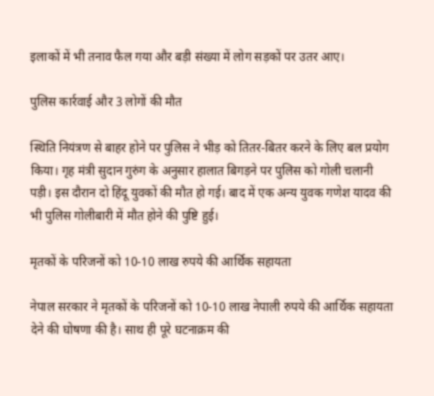इलाकों में भी तनाव फैल गया और बड़ी संख्या में लोग सड़कों पर उतर आए।

पुलिस कार्रवाई और 3 लोगों की मौत

स्थिति नियंत्रण से बाहर होने पर पुलिस ने भीड़ को तितर-बितर करने के लिए बल प्रयोग किया। गृह मंत्री सुदान गुरुंग के अनुसार हालात बिगड़ने पर पुलिस को गोली चलानी पड़ी। इस दौरान दो हिंदू युवकों की मौत हो गई। बाद में एक अन्य युवक गणेश यादव की भी पुलिस गोलीबारी में मौत होने की पुष्टि हुई।

मृतकों के परिजनों को 10-10 लाख रुपये की आर्थिक सहायता

नेपाल सरकार ने मृतकों के परिजनों को 10-10 लाख नेपाली रुपये की आर्थिक सहायता देने की घोषणा की है। साथ ही पूरे घटनाक्रम की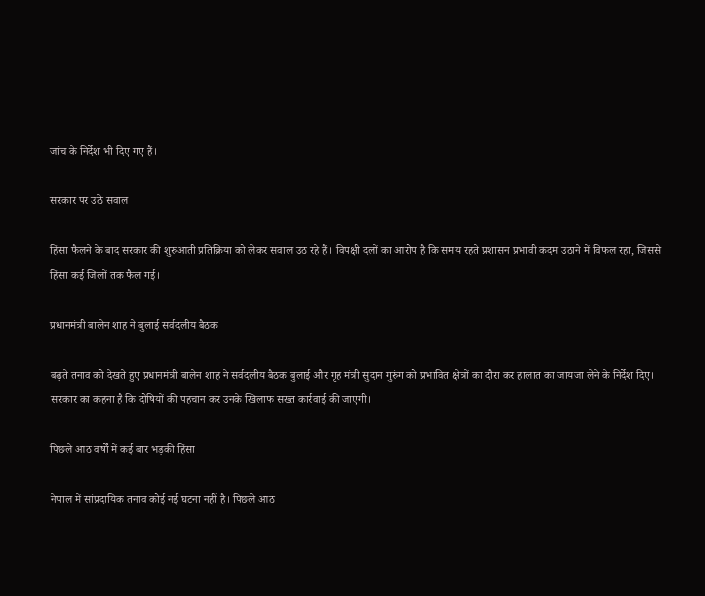जांच के निर्देश भी दिए गए हैं।

सरकार पर उठे सवाल

हिंसा फैलने के बाद सरकार की शुरुआती प्रतिक्रिया को लेकर सवाल उठ रहे हैं। विपक्षी दलों का आरोप है कि समय रहते प्रशासन प्रभावी कदम उठाने में विफल रहा, जिससे हिंसा कई जिलों तक फैल गई।

प्रधानमंत्री बालेन शाह ने बुलाई सर्वदलीय बैठक

बढ़ते तनाव को देखते हुए प्रधानमंत्री बालेन शाह ने सर्वदलीय बैठक बुलाई और गृह मंत्री सुदान गुरुंग को प्रभावित क्षेत्रों का दौरा कर हालात का जायजा लेने के निर्देश दिए। सरकार का कहना है कि दोषियों की पहचान कर उनके खिलाफ सख्त कार्रवाई की जाएगी।

पिछले आठ वर्षों में कई बार भड़की हिंसा

नेपाल में सांप्रदायिक तनाव कोई नई घटना नहीं है। पिछले आठ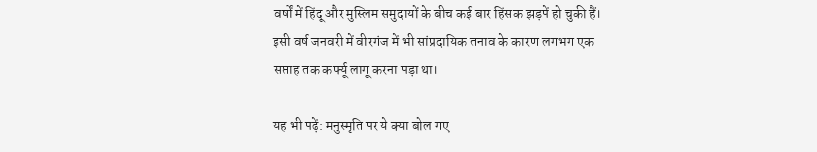वर्षों में हिंदू और मुस्लिम समुदायों के बीच कई बार हिंसक झड़पें हो चुकी हैं। इसी वर्ष जनवरी में वीरगंज में भी सांप्रदायिक तनाव के कारण लगभग एक सप्ताह तक कर्फ्यू लागू करना पड़ा था।

यह भी पढ़ें: मनुस्मृति पर ये क्या बोल गए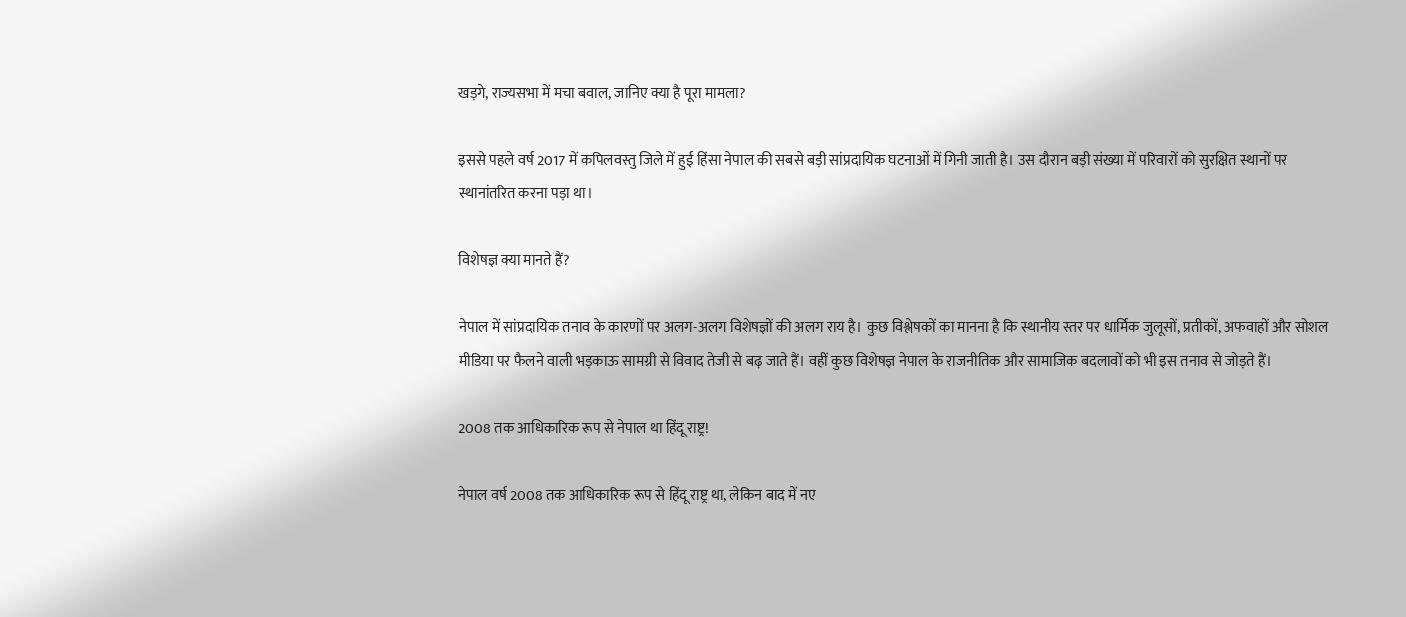खड़गे, राज्यसभा में मचा बवाल, जानिए क्या है पूरा मामला?

इससे पहले वर्ष 2017 में कपिलवस्तु जिले में हुई हिंसा नेपाल की सबसे बड़ी सांप्रदायिक घटनाओं में गिनी जाती है। उस दौरान बड़ी संख्या में परिवारों को सुरक्षित स्थानों पर स्थानांतरित करना पड़ा था।

विशेषज्ञ क्या मानते हैं?

नेपाल में सांप्रदायिक तनाव के कारणों पर अलग-अलग विशेषज्ञों की अलग राय है। कुछ विश्लेषकों का मानना है कि स्थानीय स्तर पर धार्मिक जुलूसों, प्रतीकों, अफवाहों और सोशल मीडिया पर फैलने वाली भड़काऊ सामग्री से विवाद तेजी से बढ़ जाते हैं। वहीं कुछ विशेषज्ञ नेपाल के राजनीतिक और सामाजिक बदलावों को भी इस तनाव से जोड़ते हैं।

2008 तक आधिकारिक रूप से नेपाल था हिंदू राष्ट्र!

नेपाल वर्ष 2008 तक आधिकारिक रूप से हिंदू राष्ट्र था, लेकिन बाद में नए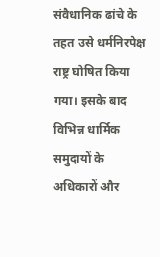संवैधानिक ढांचे के तहत उसे धर्मनिरपेक्ष राष्ट्र घोषित किया गया। इसके बाद विभिन्न धार्मिक समुदायों के अधिकारों और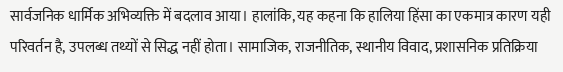सार्वजनिक धार्मिक अभिव्यक्ति में बदलाव आया। हालांकि, यह कहना कि हालिया हिंसा का एकमात्र कारण यही परिवर्तन है, उपलब्ध तथ्यों से सिद्ध नहीं होता। सामाजिक, राजनीतिक, स्थानीय विवाद, प्रशासनिक प्रतिक्रिया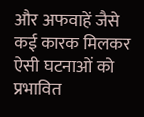और अफवाहें जैसे कई कारक मिलकर ऐसी घटनाओं को प्रभावित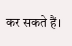कर सकते हैं।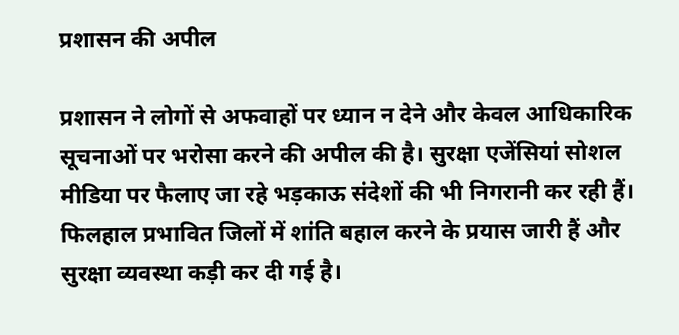प्रशासन की अपील

प्रशासन ने लोगों से अफवाहों पर ध्यान न देने और केवल आधिकारिक सूचनाओं पर भरोसा करने की अपील की है। सुरक्षा एजेंसियां सोशल मीडिया पर फैलाए जा रहे भड़काऊ संदेशों की भी निगरानी कर रही हैं। फिलहाल प्रभावित जिलों में शांति बहाल करने के प्रयास जारी हैं और सुरक्षा व्यवस्था कड़ी कर दी गई है।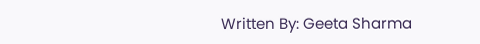Written By: Geeta Sharma